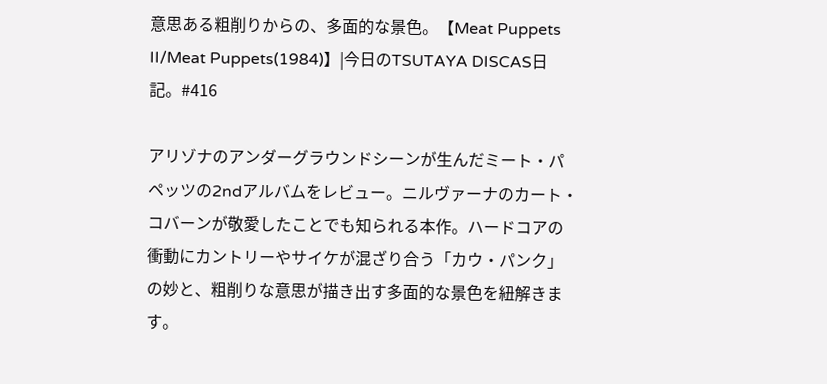意思ある粗削りからの、多面的な景色。【Meat Puppets II/Meat Puppets(1984)】|今日のTSUTAYA DISCAS日記。#416

アリゾナのアンダーグラウンドシーンが生んだミート・パペッツの2ndアルバムをレビュー。ニルヴァーナのカート・コバーンが敬愛したことでも知られる本作。ハードコアの衝動にカントリーやサイケが混ざり合う「カウ・パンク」の妙と、粗削りな意思が描き出す多面的な景色を紐解きます。